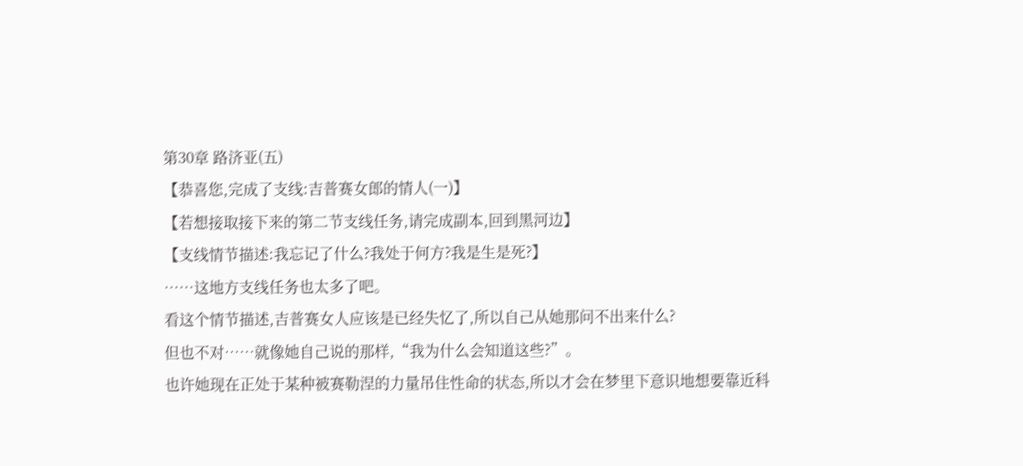第30章 路济亚(五)
【恭喜您,完成了支线:吉普赛女郎的情人(一)】
【若想接取接下来的第二节支线任务,请完成副本,回到黑河边】
【支线情节描述:我忘记了什么?我处于何方?我是生是死?】
……这地方支线任务也太多了吧。
看这个情节描述,吉普赛女人应该是已经失忆了,所以自己从她那问不出来什么?
但也不对……就像她自己说的那样,“我为什么会知道这些?”。
也许她现在正处于某种被赛勒涅的力量吊住性命的状态,所以才会在梦里下意识地想要靠近科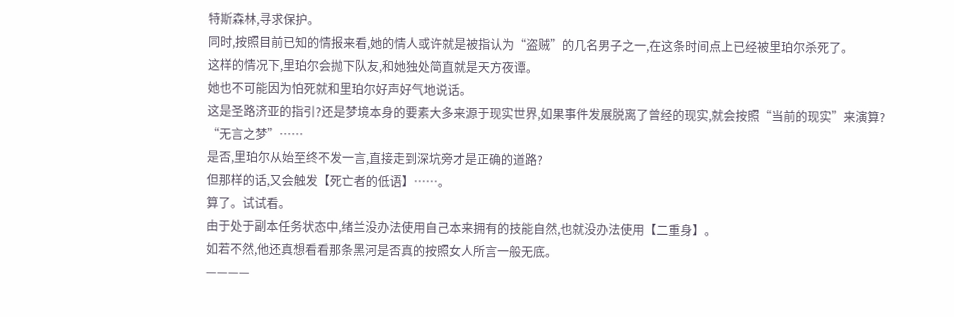特斯森林,寻求保护。
同时,按照目前已知的情报来看,她的情人或许就是被指认为“盗贼”的几名男子之一,在这条时间点上已经被里珀尔杀死了。
这样的情况下,里珀尔会抛下队友,和她独处简直就是天方夜谭。
她也不可能因为怕死就和里珀尔好声好气地说话。
这是圣路济亚的指引?还是梦境本身的要素大多来源于现实世界,如果事件发展脱离了曾经的现实,就会按照“当前的现实”来演算?
“无言之梦”……
是否,里珀尔从始至终不发一言,直接走到深坑旁才是正确的道路?
但那样的话,又会触发【死亡者的低语】……。
算了。试试看。
由于处于副本任务状态中,绪兰没办法使用自己本来拥有的技能自然,也就没办法使用【二重身】。
如若不然,他还真想看看那条黑河是否真的按照女人所言一般无底。
————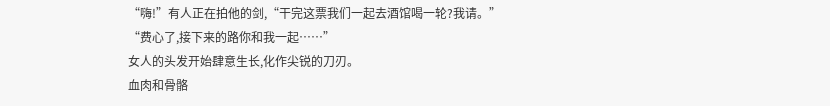“嗨!”有人正在拍他的剑,“干完这票我们一起去酒馆喝一轮?我请。”
“费心了,接下来的路你和我一起……”
女人的头发开始肆意生长,化作尖锐的刀刃。
血肉和骨骼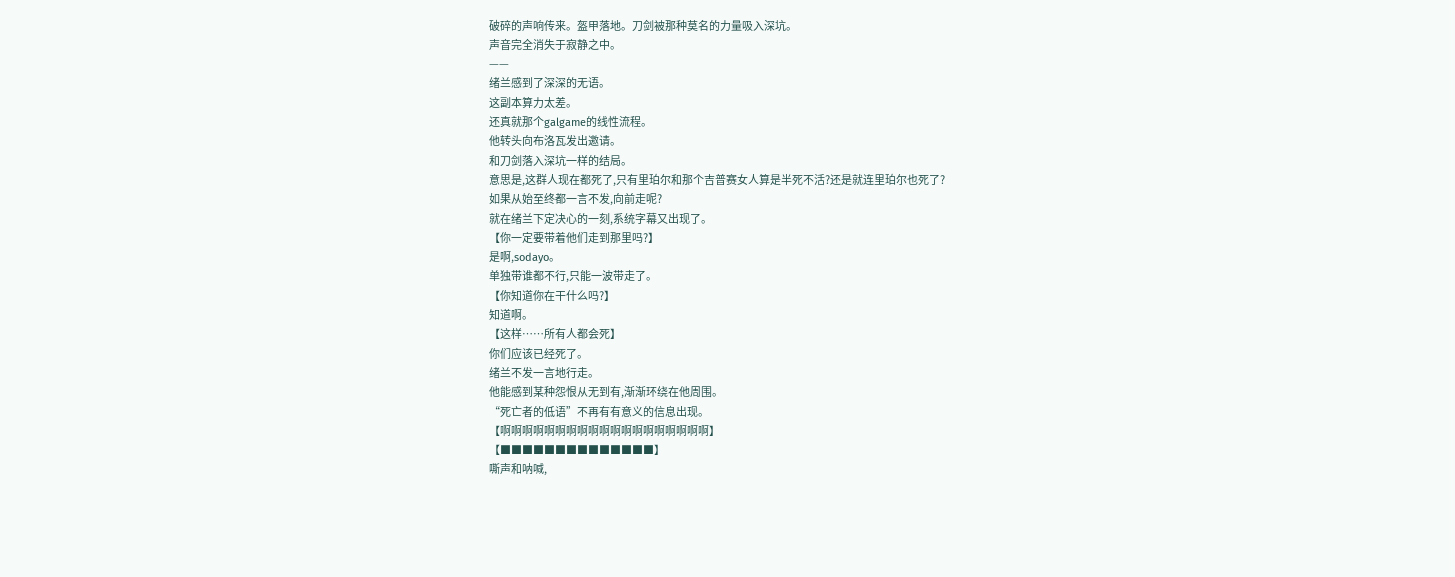破碎的声响传来。盔甲落地。刀剑被那种莫名的力量吸入深坑。
声音完全消失于寂静之中。
——
绪兰感到了深深的无语。
这副本算力太差。
还真就那个galgame的线性流程。
他转头向布洛瓦发出邀请。
和刀剑落入深坑一样的结局。
意思是,这群人现在都死了,只有里珀尔和那个吉普赛女人算是半死不活?还是就连里珀尔也死了?
如果从始至终都一言不发,向前走呢?
就在绪兰下定决心的一刻,系统字幕又出现了。
【你一定要带着他们走到那里吗?】
是啊,sodayo。
单独带谁都不行,只能一波带走了。
【你知道你在干什么吗?】
知道啊。
【这样……所有人都会死】
你们应该已经死了。
绪兰不发一言地行走。
他能感到某种怨恨从无到有,渐渐环绕在他周围。
“死亡者的低语”不再有有意义的信息出现。
【啊啊啊啊啊啊啊啊啊啊啊啊啊啊啊啊啊啊啊】
【■■■■■■■■■■■■■■】
嘶声和呐喊,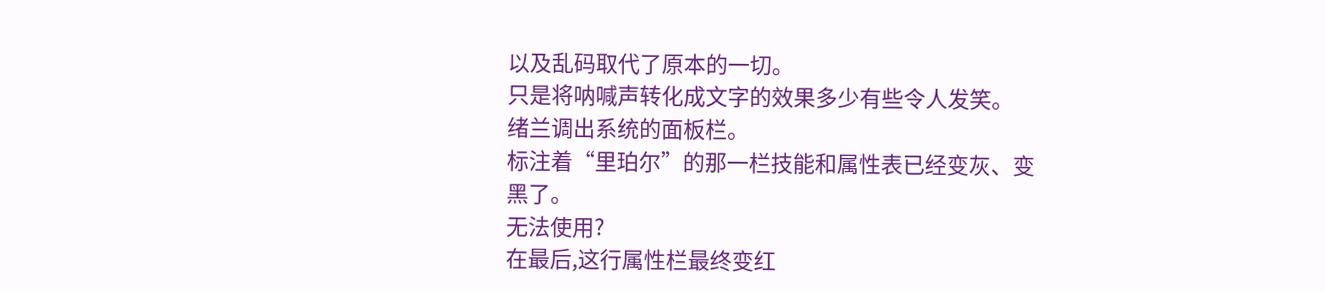以及乱码取代了原本的一切。
只是将呐喊声转化成文字的效果多少有些令人发笑。
绪兰调出系统的面板栏。
标注着“里珀尔”的那一栏技能和属性表已经变灰、变黑了。
无法使用?
在最后,这行属性栏最终变红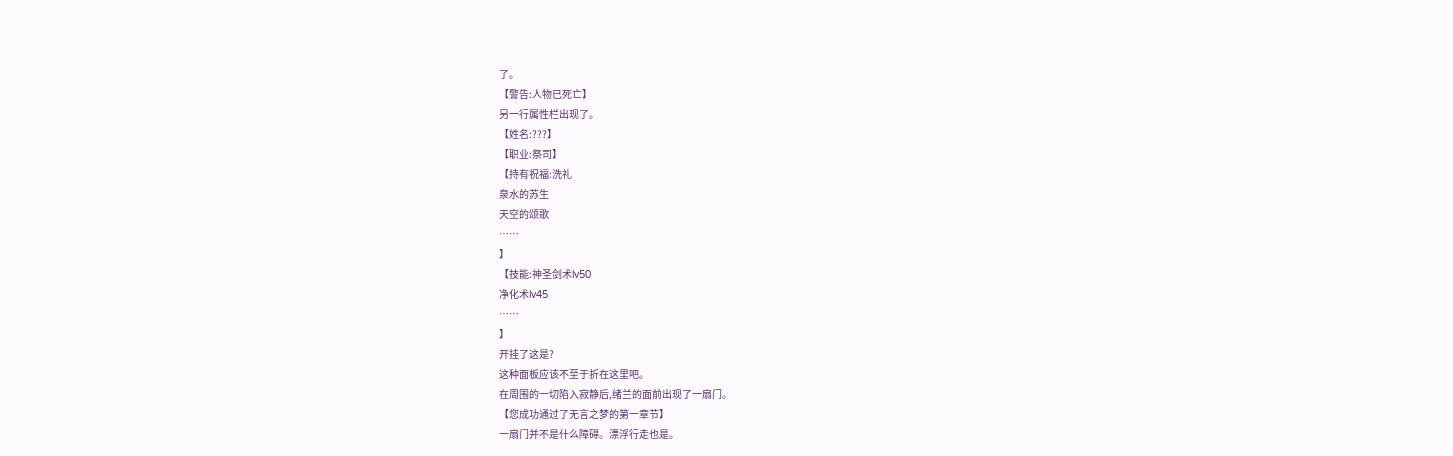了。
【警告:人物已死亡】
另一行属性栏出现了。
【姓名:???】
【职业:祭司】
【持有祝福:洗礼
泉水的苏生
天空的颂歌
……
】
【技能:神圣剑术lv50
净化术lv45
……
】
开挂了这是?
这种面板应该不至于折在这里吧。
在周围的一切陷入寂静后,绪兰的面前出现了一扇门。
【您成功通过了无言之梦的第一章节】
一扇门并不是什么障碍。漂浮行走也是。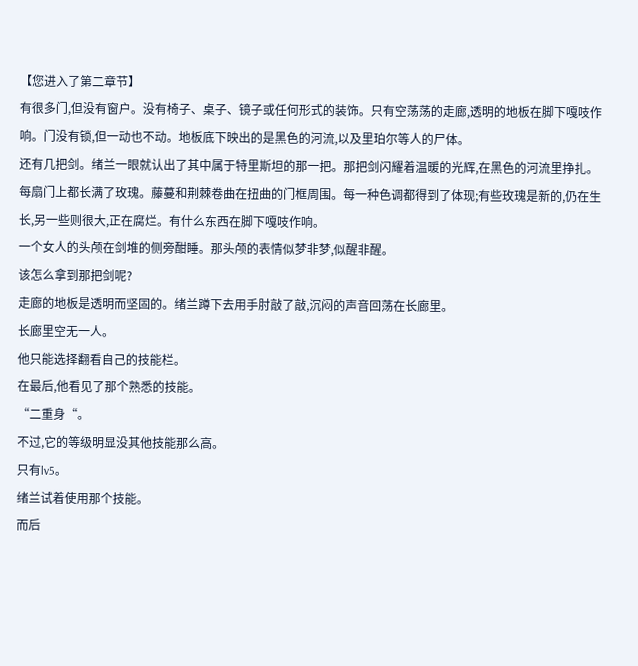【您进入了第二章节】
有很多门,但没有窗户。没有椅子、桌子、镜子或任何形式的装饰。只有空荡荡的走廊,透明的地板在脚下嘎吱作响。门没有锁,但一动也不动。地板底下映出的是黑色的河流,以及里珀尔等人的尸体。
还有几把剑。绪兰一眼就认出了其中属于特里斯坦的那一把。那把剑闪耀着温暖的光辉,在黑色的河流里挣扎。
每扇门上都长满了玫瑰。藤蔓和荆棘卷曲在扭曲的门框周围。每一种色调都得到了体现;有些玫瑰是新的,仍在生长,另一些则很大,正在腐烂。有什么东西在脚下嘎吱作响。
一个女人的头颅在剑堆的侧旁酣睡。那头颅的表情似梦非梦,似醒非醒。
该怎么拿到那把剑呢?
走廊的地板是透明而坚固的。绪兰蹲下去用手肘敲了敲,沉闷的声音回荡在长廊里。
长廊里空无一人。
他只能选择翻看自己的技能栏。
在最后,他看见了那个熟悉的技能。
“二重身“。
不过,它的等级明显没其他技能那么高。
只有lv5。
绪兰试着使用那个技能。
而后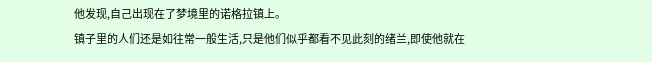他发现,自己出现在了梦境里的诺格拉镇上。
镇子里的人们还是如往常一般生活,只是他们似乎都看不见此刻的绪兰,即使他就在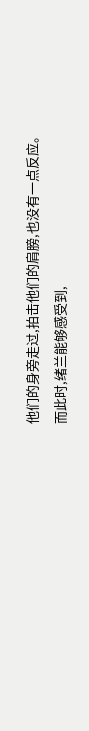他们的身旁走过,拍击他们的肩膀,也没有一点反应。
而此时,绪兰能够感受到,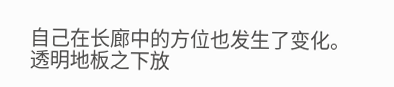自己在长廊中的方位也发生了变化。
透明地板之下放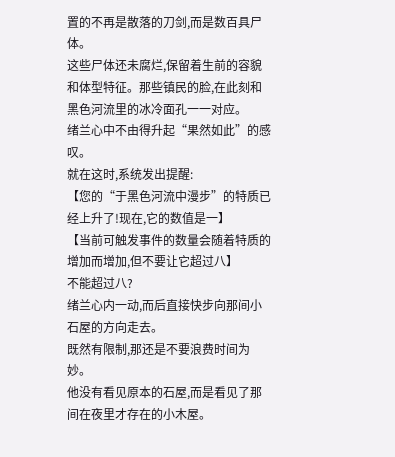置的不再是散落的刀剑,而是数百具尸体。
这些尸体还未腐烂,保留着生前的容貌和体型特征。那些镇民的脸,在此刻和黑色河流里的冰冷面孔一一对应。
绪兰心中不由得升起“果然如此”的感叹。
就在这时,系统发出提醒:
【您的“于黑色河流中漫步”的特质已经上升了!现在,它的数值是一】
【当前可触发事件的数量会随着特质的增加而增加,但不要让它超过八】
不能超过八?
绪兰心内一动,而后直接快步向那间小石屋的方向走去。
既然有限制,那还是不要浪费时间为妙。
他没有看见原本的石屋,而是看见了那间在夜里才存在的小木屋。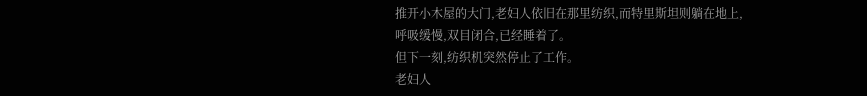推开小木屋的大门,老妇人依旧在那里纺织,而特里斯坦则躺在地上,呼吸缓慢,双目闭合,已经睡着了。
但下一刻,纺织机突然停止了工作。
老妇人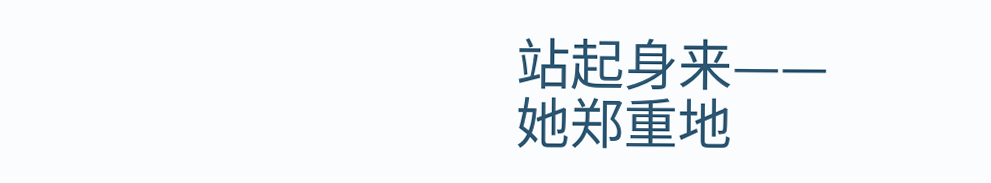站起身来——
她郑重地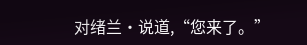对绪兰·说道,“您来了。”